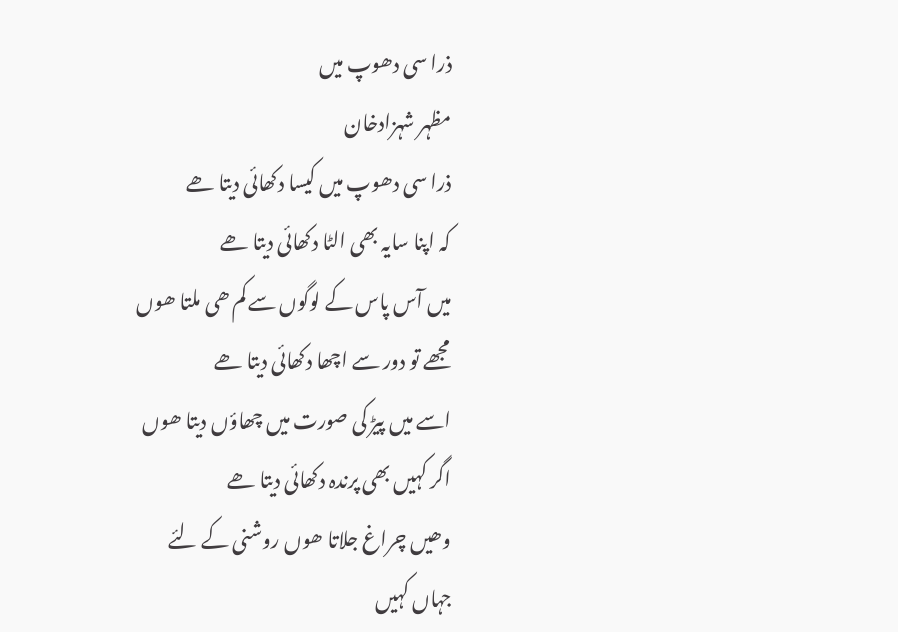ذرا سی دھوپ میں
مظہر شہزادخان
ذرا سی دھوپ میں کیسا دکھائی دیتا ھے
کہ اپنا سایہ بھی الٹا دکھائی دیتا ھے
میں آس پاس کے لوگوں سے کم ھی ملتا ھوں
مجھے تو دور سے اچھا دکھائی دیتا ھے
اسے میں پیڑ کی صورت میں چھاؤں دیتا ھوں
اگر کہیں بھی پرندہ دکھائی دیتا ھے
وھیں چراغ جلاتا ھوں روشنی کے لئے
جہاں کہیں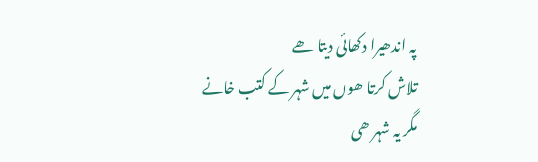پہ اندھیرا دکھائی دیتا ھے
تلاش کرتا ھوں میں شہر کے کتب خانے
مگر یہ شہر ھی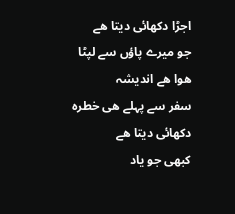اجڑا دکھائی دیتا ھے
جو میرے پاؤں سے لپٹا ھوا ھے اندیشہ
سفر سے پہلے ھی خطرہ دکھائی دیتا ھے
کبھی جو یاد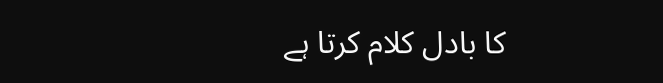کا بادل کلام کرتا ہے